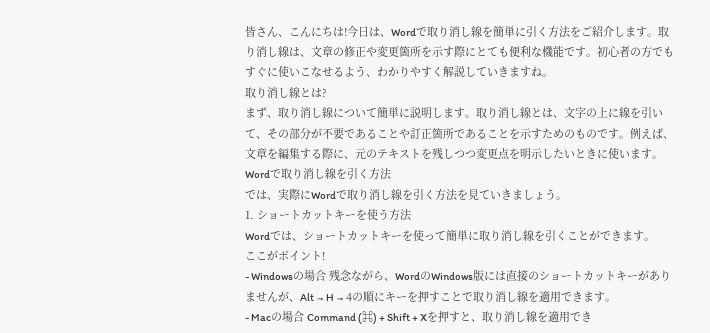皆さん、こんにちは!今日は、Wordで取り消し線を簡単に引く方法をご紹介します。取り消し線は、文章の修正や変更箇所を示す際にとても便利な機能です。初心者の方でもすぐに使いこなせるよう、わかりやすく解説していきますね。
取り消し線とは?
まず、取り消し線について簡単に説明します。取り消し線とは、文字の上に線を引いて、その部分が不要であることや訂正箇所であることを示すためのものです。例えば、文章を編集する際に、元のテキストを残しつつ変更点を明示したいときに使います。
Wordで取り消し線を引く方法
では、実際にWordで取り消し線を引く方法を見ていきましょう。
1. ショートカットキーを使う方法
Wordでは、ショートカットキーを使って簡単に取り消し線を引くことができます。
ここがポイント!
- Windowsの場合 残念ながら、WordのWindows版には直接のショートカットキーがありませんが、Alt → H → 4の順にキーを押すことで取り消し線を適用できます。
- Macの場合 Command (⌘) + Shift + Xを押すと、取り消し線を適用でき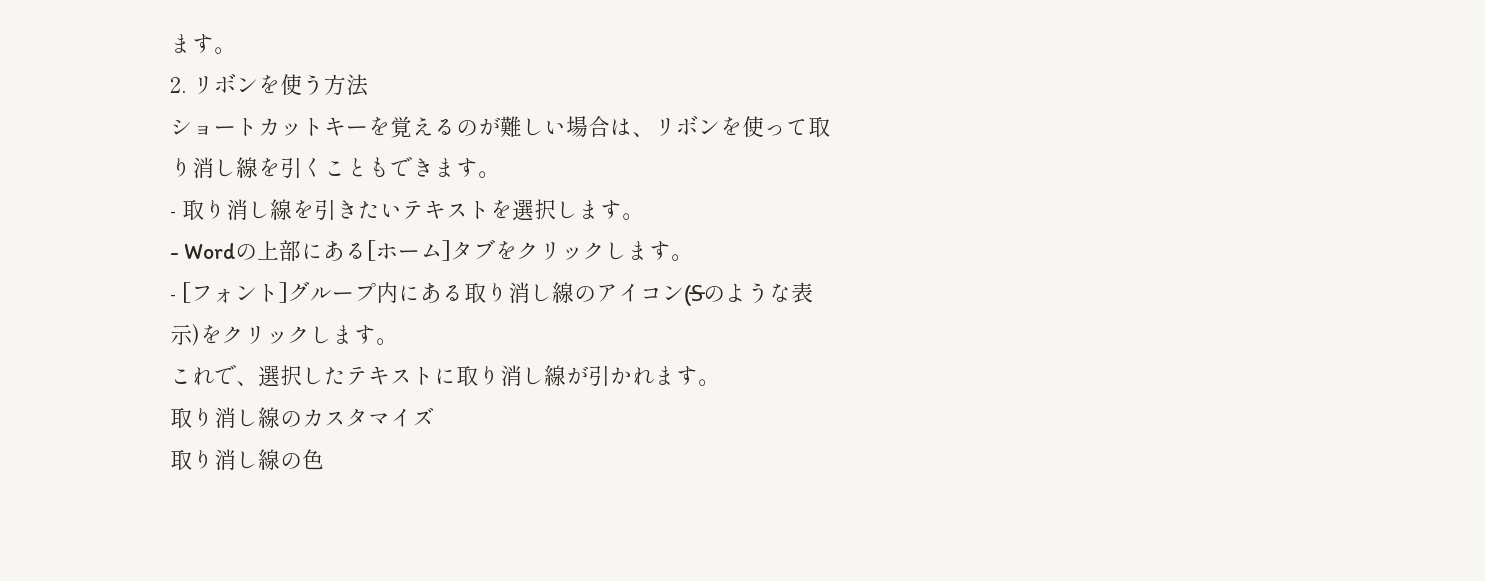ます。
2. リボンを使う方法
ショートカットキーを覚えるのが難しい場合は、リボンを使って取り消し線を引くこともできます。
- 取り消し線を引きたいテキストを選択します。
- Wordの上部にある[ホーム]タブをクリックします。
- [フォント]グループ内にある取り消し線のアイコン(S̶のような表示)をクリックします。
これで、選択したテキストに取り消し線が引かれます。
取り消し線のカスタマイズ
取り消し線の色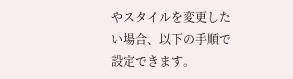やスタイルを変更したい場合、以下の手順で設定できます。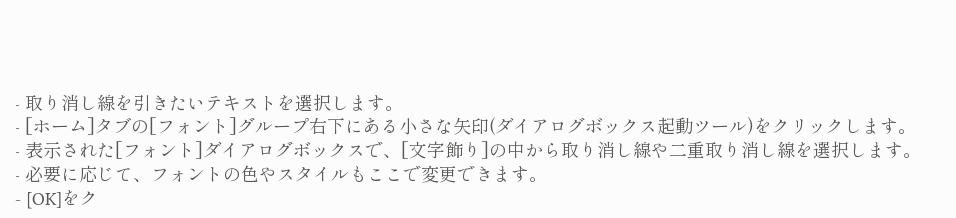- 取り消し線を引きたいテキストを選択します。
- [ホーム]タブの[フォント]グループ右下にある小さな矢印(ダイアログボックス起動ツール)をクリックします。
- 表示された[フォント]ダイアログボックスで、[文字飾り]の中から取り消し線や二重取り消し線を選択します。
- 必要に応じて、フォントの色やスタイルもここで変更できます。
- [OK]をク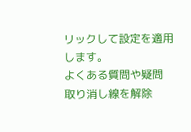リックして設定を適用します。
よくある質問や疑問
取り消し線を解除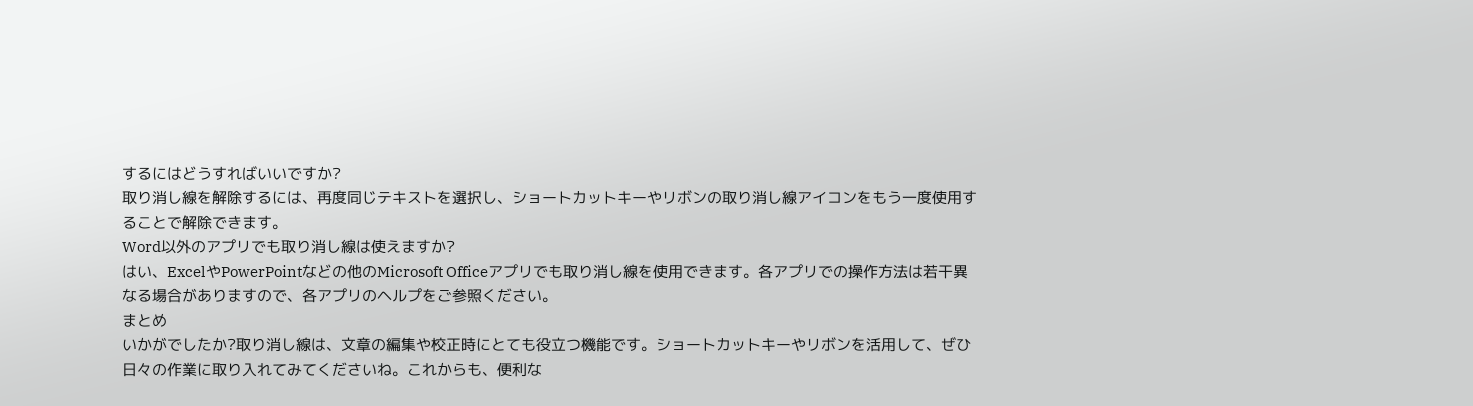するにはどうすればいいですか?
取り消し線を解除するには、再度同じテキストを選択し、ショートカットキーやリボンの取り消し線アイコンをもう一度使用することで解除できます。
Word以外のアプリでも取り消し線は使えますか?
はい、ExcelやPowerPointなどの他のMicrosoft Officeアプリでも取り消し線を使用できます。各アプリでの操作方法は若干異なる場合がありますので、各アプリのヘルプをご参照ください。
まとめ
いかがでしたか?取り消し線は、文章の編集や校正時にとても役立つ機能です。ショートカットキーやリボンを活用して、ぜひ日々の作業に取り入れてみてくださいね。これからも、便利な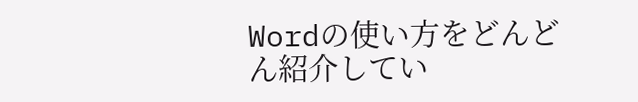Wordの使い方をどんどん紹介してい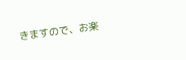きますので、お楽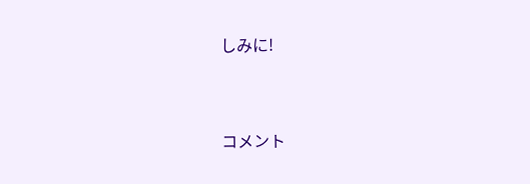しみに!



コメント